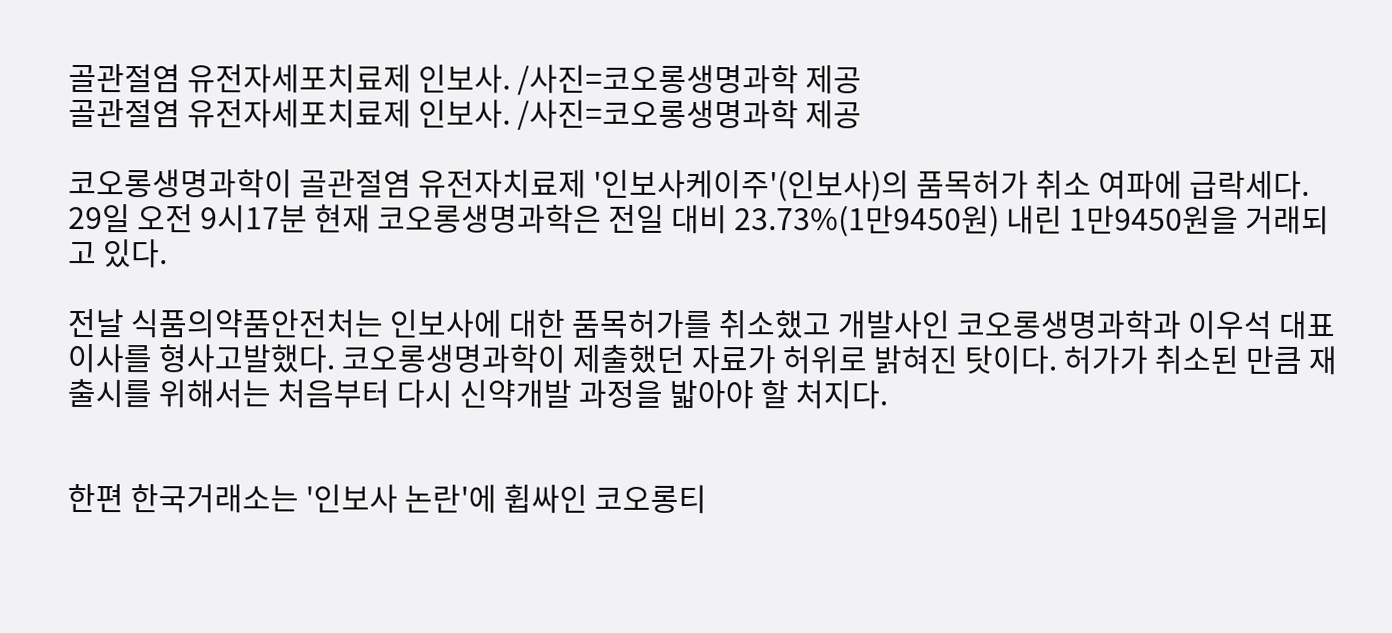골관절염 유전자세포치료제 인보사. /사진=코오롱생명과학 제공
골관절염 유전자세포치료제 인보사. /사진=코오롱생명과학 제공

코오롱생명과학이 골관절염 유전자치료제 '인보사케이주'(인보사)의 품목허가 취소 여파에 급락세다.
29일 오전 9시17분 현재 코오롱생명과학은 전일 대비 23.73%(1만9450원) 내린 1만9450원을 거래되고 있다.

전날 식품의약품안전처는 인보사에 대한 품목허가를 취소했고 개발사인 코오롱생명과학과 이우석 대표이사를 형사고발했다. 코오롱생명과학이 제출했던 자료가 허위로 밝혀진 탓이다. 허가가 취소된 만큼 재출시를 위해서는 처음부터 다시 신약개발 과정을 밟아야 할 처지다.


한편 한국거래소는 '인보사 논란'에 휩싸인 코오롱티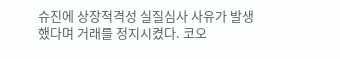슈진에 상장적격성 실질심사 사유가 발생했다며 거래를 정지시켰다. 코오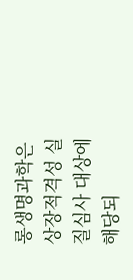롱생명과학은 상장적격성 실질심사 대상에 해당되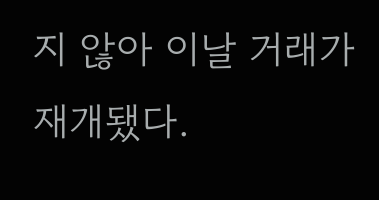지 않아 이날 거래가 재개됐다.